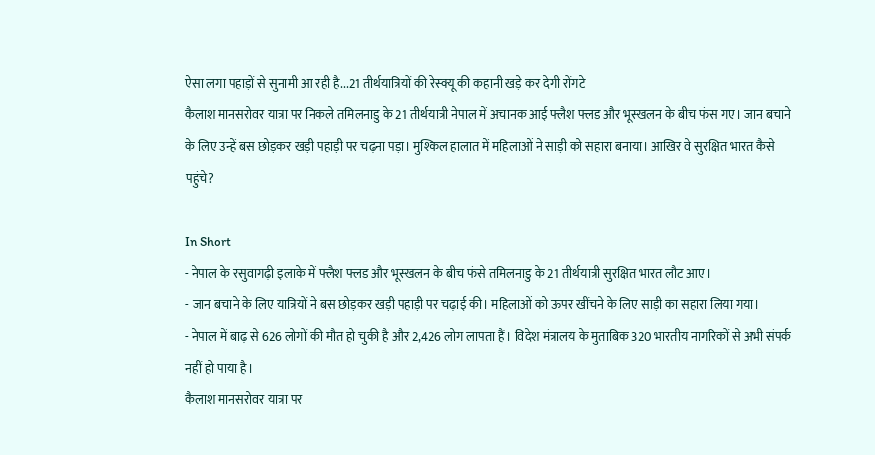ऐसा लगा पहाड़ों से सुनामी आ रही है...21 तीर्थयात्रियों की रेस्क्यू की कहानी खड़े कर देगी रोंगटे
कैलाश मानसरोवर यात्रा पर निकले तमिलनाडु के 21 तीर्थयात्री नेपाल में अचानक आई फ्लैश फ्लड और भूस्खलन के बीच फंस गए। जान बचाने के लिए उन्हें बस छोड़कर खड़ी पहाड़ी पर चढ़ना पड़ा। मुश्किल हालात में महिलाओं ने साड़ी को सहारा बनाया। आखिर वे सुरक्षित भारत कैसे पहुंचे?

In Short
- नेपाल के रसुवागढ़ी इलाके में फ्लैश फ्लड और भूस्खलन के बीच फंसे तमिलनाडु के 21 तीर्थयात्री सुरक्षित भारत लौट आए।
- जान बचाने के लिए यात्रियों ने बस छोड़कर खड़ी पहाड़ी पर चढ़ाई की। महिलाओं को ऊपर खींचने के लिए साड़ी का सहारा लिया गया।
- नेपाल में बाढ़ से 626 लोगों की मौत हो चुकी है और 2,426 लोग लापता हैं। विदेश मंत्रालय के मुताबिक 320 भारतीय नागरिकों से अभी संपर्क नहीं हो पाया है।
कैलाश मानसरोवर यात्रा पर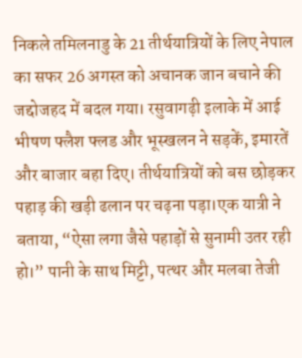निकले तमिलनाडु के 21 तीर्थयात्रियों के लिए नेपाल का सफर 26 अगस्त को अचानक जान बचाने की जद्दोजहद में बदल गया। रसुवागढ़ी इलाके में आई भीषण फ्लैश फ्लड और भूस्खलन ने सड़कें, इमारतें और बाजार बहा दिए। तीर्थयात्रियों को बस छोड़कर पहाड़ की खड़ी ढलान पर चढ़ना पड़ा।एक यात्री ने बताया, “ऐसा लगा जैसे पहाड़ों से सुनामी उतर रही हो।” पानी के साथ मिट्टी, पत्थर और मलबा तेजी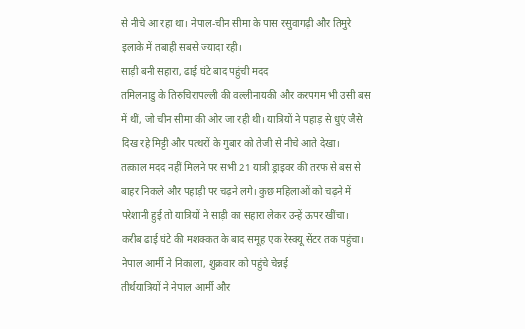से नीचे आ रहा था। नेपाल-चीन सीमा के पास रसुवागढ़ी और तिमुरे इलाके में तबाही सबसे ज्यादा रही।
साड़ी बनी सहारा, ढाई घंटे बाद पहुंची मदद
तमिलनाडु के तिरुचिरापल्ली की वल्लीनायकी और करपगम भी उसी बस में थीं, जो चीन सीमा की ओर जा रही थी। यात्रियों ने पहाड़ से धुएं जैसे दिख रहे मिट्टी और पत्थरों के गुबार को तेजी से नीचे आते देखा।
तत्काल मदद नहीं मिलने पर सभी 21 यात्री ड्राइवर की तरफ से बस से बाहर निकले और पहाड़ी पर चढ़ने लगे। कुछ महिलाओं को चढ़ने में परेशानी हुई तो यात्रियों ने साड़ी का सहारा लेकर उन्हें ऊपर खींचा। करीब ढाई घंटे की मशक्कत के बाद समूह एक रेस्क्यू सेंटर तक पहुंचा।
नेपाल आर्मी ने निकाला, शुक्रवार को पहुंचे चेन्नई
तीर्थयात्रियों ने नेपाल आर्मी और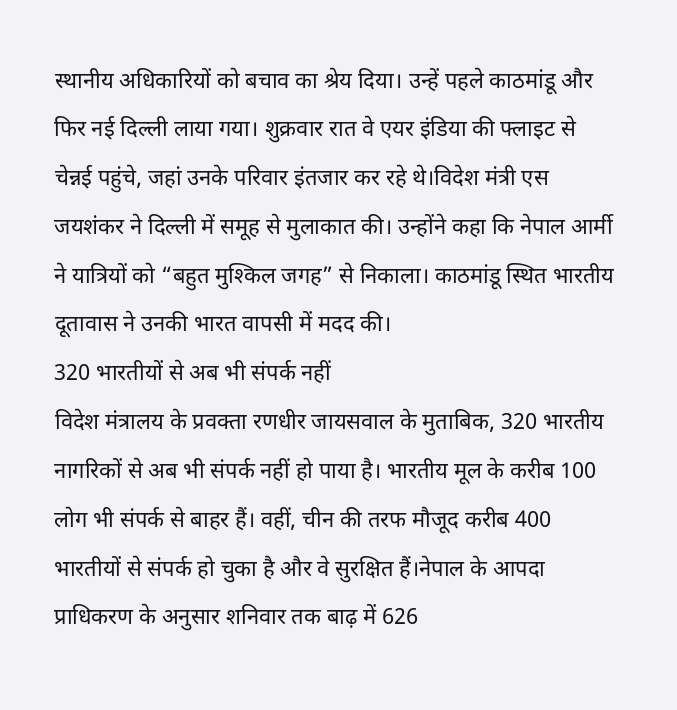स्थानीय अधिकारियों को बचाव का श्रेय दिया। उन्हें पहले काठमांडू और फिर नई दिल्ली लाया गया। शुक्रवार रात वे एयर इंडिया की फ्लाइट से चेन्नई पहुंचे, जहां उनके परिवार इंतजार कर रहे थे।विदेश मंत्री एस जयशंकर ने दिल्ली में समूह से मुलाकात की। उन्होंने कहा कि नेपाल आर्मी ने यात्रियों को “बहुत मुश्किल जगह” से निकाला। काठमांडू स्थित भारतीय दूतावास ने उनकी भारत वापसी में मदद की।
320 भारतीयों से अब भी संपर्क नहीं
विदेश मंत्रालय के प्रवक्ता रणधीर जायसवाल के मुताबिक, 320 भारतीय नागरिकों से अब भी संपर्क नहीं हो पाया है। भारतीय मूल के करीब 100 लोग भी संपर्क से बाहर हैं। वहीं, चीन की तरफ मौजूद करीब 400 भारतीयों से संपर्क हो चुका है और वे सुरक्षित हैं।नेपाल के आपदा प्राधिकरण के अनुसार शनिवार तक बाढ़ में 626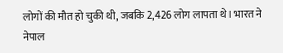लोगों की मौत हो चुकी थी, जबकि 2,426 लोग लापता थे। भारत ने नेपाल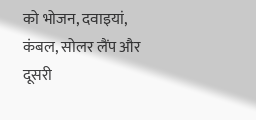को भोजन, दवाइयां, कंबल, सोलर लैंप और दूसरी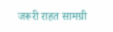जरूरी राहत सामग्री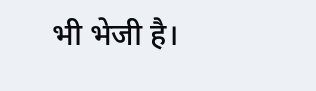भी भेजी है।